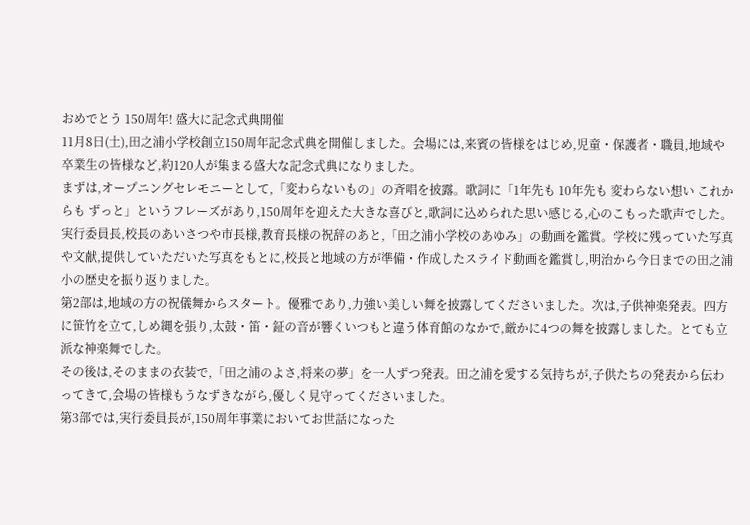おめでとう 150周年! 盛大に記念式典開催
11月8日(土),田之浦小学校創立150周年記念式典を開催しました。会場には,来賓の皆様をはじめ,児童・保護者・職員,地域や卒業生の皆様など,約120人が集まる盛大な記念式典になりました。
まずは,オープニングセレモニーとして,「変わらないもの」の斉唱を披露。歌詞に「1年先も 10年先も 変わらない想い これからも ずっと」というフレーズがあり,150周年を迎えた大きな喜びと,歌詞に込められた思い感じる,心のこもった歌声でした。
実行委員長,校長のあいさつや市長様,教育長様の祝辞のあと,「田之浦小学校のあゆみ」の動画を鑑賞。学校に残っていた写真や文献,提供していただいた写真をもとに,校長と地域の方が準備・作成したスライド動画を鑑賞し,明治から今日までの田之浦小の歴史を振り返りました。
第2部は,地域の方の祝儀舞からスタート。優雅であり,力強い美しい舞を披露してくださいました。次は,子供神楽発表。四方に笹竹を立て,しめ縄を張り,太鼓・笛・鉦の音が響くいつもと違う体育館のなかで,厳かに4つの舞を披露しました。とても立派な神楽舞でした。
その後は,そのままの衣装で,「田之浦のよさ,将来の夢」を一人ずつ発表。田之浦を愛する気持ちが,子供たちの発表から伝わってきて,会場の皆様もうなずきながら,優しく見守ってくださいました。
第3部では,実行委員長が,150周年事業においてお世話になった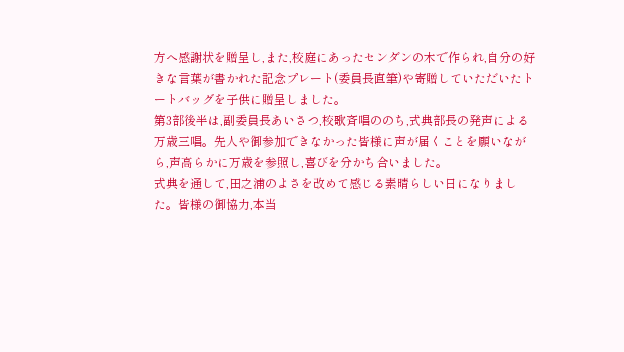方へ感謝状を贈呈し,また,校庭にあったセンダンの木で作られ,自分の好きな言葉が書かれた記念プレート(委員長直筆)や寄贈していただいたトートバッグを子供に贈呈しました。
第3部後半は,副委員長あいさつ,校歌斉唱ののち,式典部長の発声による万歳三唱。先人や御参加できなかった皆様に声が届くことを願いながら,声高らかに万歳を参照し,喜びを分かち合いました。
式典を通して,田之浦のよさを改めて感じる素晴らしい日になりました。皆様の御協力,本当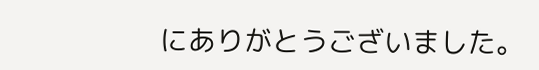にありがとうございました。